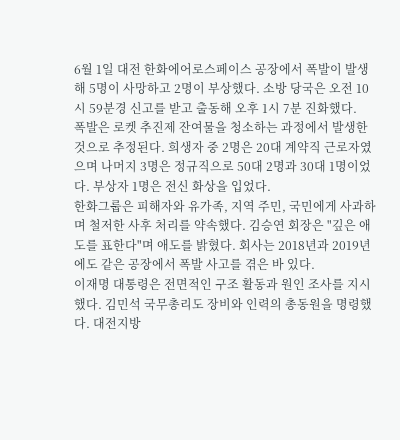6월 1일 대전 한화에어로스페이스 공장에서 폭발이 발생해 5명이 사망하고 2명이 부상했다. 소방 당국은 오전 10시 59분경 신고를 받고 출동해 오후 1시 7분 진화했다.
폭발은 로켓 추진제 잔여물을 청소하는 과정에서 발생한 것으로 추정된다. 희생자 중 2명은 20대 계약직 근로자였으며 나머지 3명은 정규직으로 50대 2명과 30대 1명이었다. 부상자 1명은 전신 화상을 입었다.
한화그룹은 피해자와 유가족, 지역 주민, 국민에게 사과하며 철저한 사후 처리를 약속했다. 김승연 회장은 "깊은 애도를 표한다"며 애도를 밝혔다. 회사는 2018년과 2019년에도 같은 공장에서 폭발 사고를 겪은 바 있다.
이재명 대통령은 전면적인 구조 활동과 원인 조사를 지시했다. 김민석 국무총리도 장비와 인력의 총동원을 명령했다. 대전지방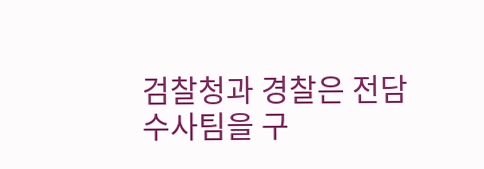검찰청과 경찰은 전담 수사팀을 구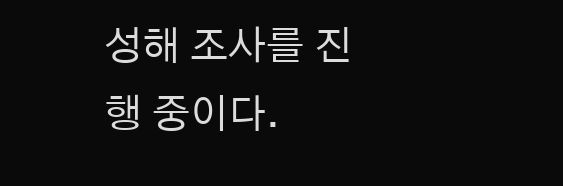성해 조사를 진행 중이다.